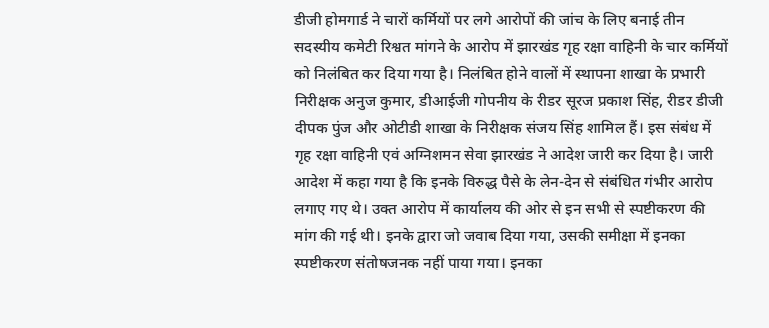डीजी होमगार्ड ने चारों कर्मियों पर लगे आरोपों की जांच के लिए बनाई तीन सदस्यीय कमेटी रिश्वत मांगने के आरोप में झारखंड गृह रक्षा वाहिनी के चार कर्मियों को निलंबित कर दिया गया है। निलंबित होने वालों में स्थापना शाखा के प्रभारी निरीक्षक अनुज कुमार, डीआईजी गोपनीय के रीडर सूरज प्रकाश सिंह, रीडर डीजी दीपक पुंज और ओटीडी शाखा के निरीक्षक संजय सिंह शामिल हैं। इस संबंध में गृह रक्षा वाहिनी एवं अग्निशमन सेवा झारखंड ने आदेश जारी कर दिया है। जारी आदेश में कहा गया है कि इनके विरुद्ध पैसे के लेन-देन से संबंधित गंभीर आरोप लगाए गए थे। उक्त आरोप में कार्यालय की ओर से इन सभी से स्पष्टीकरण की मांग की गई थी। इनके द्वारा जो जवाब दिया गया, उसकी समीक्षा में इनका स्पष्टीकरण संतोषजनक नहीं पाया गया। इनका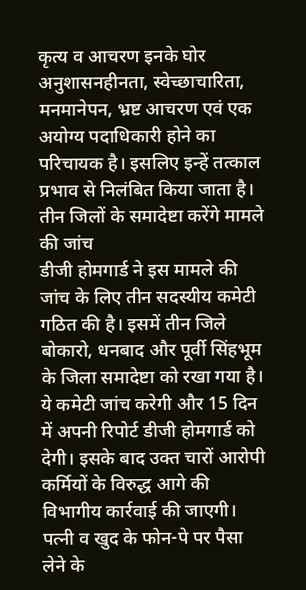कृत्य व आचरण इनके घोर अनुशासनहीनता, स्वेच्छाचारिता, मनमानेपन, भ्रष्ट आचरण एवं एक अयोग्य पदाधिकारी होने का परिचायक है। इसलिए इन्हें तत्काल प्रभाव से निलंबित किया जाता है। तीन जिलों के समादेष्टा करेंगे मामले की जांच
डीजी होमगार्ड ने इस मामले की जांच के लिए तीन सदस्यीय कमेटी गठित की है। इसमें तीन जिले बोकारो, धनबाद और पूर्वी सिंहभूम के जिला समादेष्टा को रखा गया है। ये कमेटी जांच करेगी और 15 दिन में अपनी रिपोर्ट डीजी होमगार्ड को देगी। इसके बाद उक्त चारों आरोपी कर्मियों के विरुद्ध आगे की विभागीय कार्रवाई की जाएगी। पत्नी व खुद के फोन-पे पर पैसा लेने के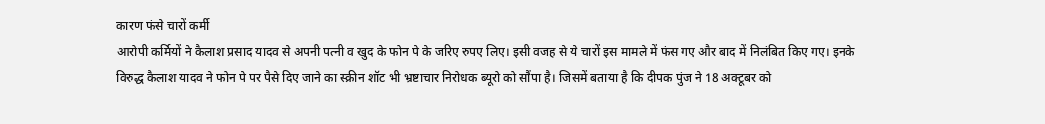कारण फंसे चारों कर्मी
आरोपी कर्मियों ने कैलाश प्रसाद यादव से अपनी पत्नी व खुद के फोन पे के जरिए रुपए लिए। इसी वजह से ये चारों इस मामले में फंस गए और बाद में निलंबित किए गए। इनके विरुद्ध कैलाश यादव ने फोन पे पर पैसे दिए जाने का स्क्रीन शॉट भी भ्रष्टाचार निरोधक ब्यूरो को सौंपा है। जिसमें बताया है कि दीपक पुंज ने 18 अक्टूबर को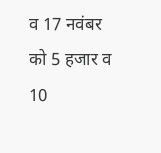व 17 नवंबर को 5 हजार व 10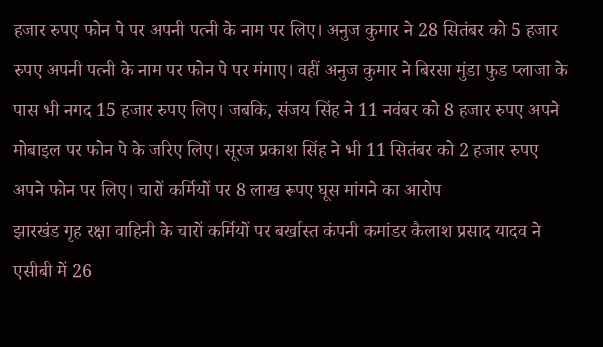हजार रुपए फोन पे पर अपनी पत्नी के नाम पर लिए। अनुज कुमार ने 28 सितंबर को 5 हजार रुपए अपनी पत्नी के नाम पर फोन पे पर मंगाए। वहीं अनुज कुमार ने बिरसा मुंडा फुड प्लाजा के पास भी नगद 15 हजार रुपए लिए। जबकि, संजय सिंह ने 11 नवंबर को 8 हजार रुपए अपने मोबाइल पर फोन पे के जरिए लिए। सूरज प्रकाश सिंह ने भी 11 सितंबर को 2 हजार रुपए अपने फोन पर लिए। चारों कर्मियों पर 8 लाख रूपए घूस मांगने का आरोप
झारखंड गृह रक्षा वाहिनी के चारों कर्मियों पर बर्खास्त कंपनी कमांडर कैलाश प्रसाद यादव ने एसीबी में 26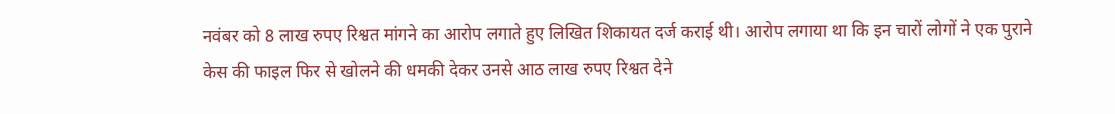नवंबर को 8 लाख रुपए रिश्वत मांगने का आरोप लगाते हुए लिखित शिकायत दर्ज कराई थी। आरोप लगाया था कि इन चारों लोगों ने एक पुराने केस की फाइल फिर से खोलने की धमकी देकर उनसे आठ लाख रुपए रिश्वत देने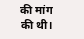की मांग की थी।